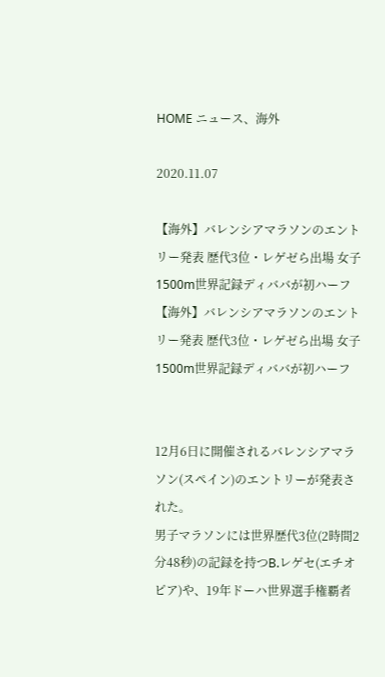HOME ニュース、海外

2020.11.07

【海外】バレンシアマラソンのエントリー発表 歴代3位・レゲゼら出場 女子1500m世界記録ディババが初ハーフ
【海外】バレンシアマラソンのエントリー発表 歴代3位・レゲゼら出場 女子1500m世界記録ディババが初ハーフ


12月6日に開催されるバレンシアマラソン(スペイン)のエントリーが発表された。
男子マラソンには世界歴代3位(2時間2分48秒)の記録を持つB.レゲセ(エチオピア)や、19年ドーハ世界選手権覇者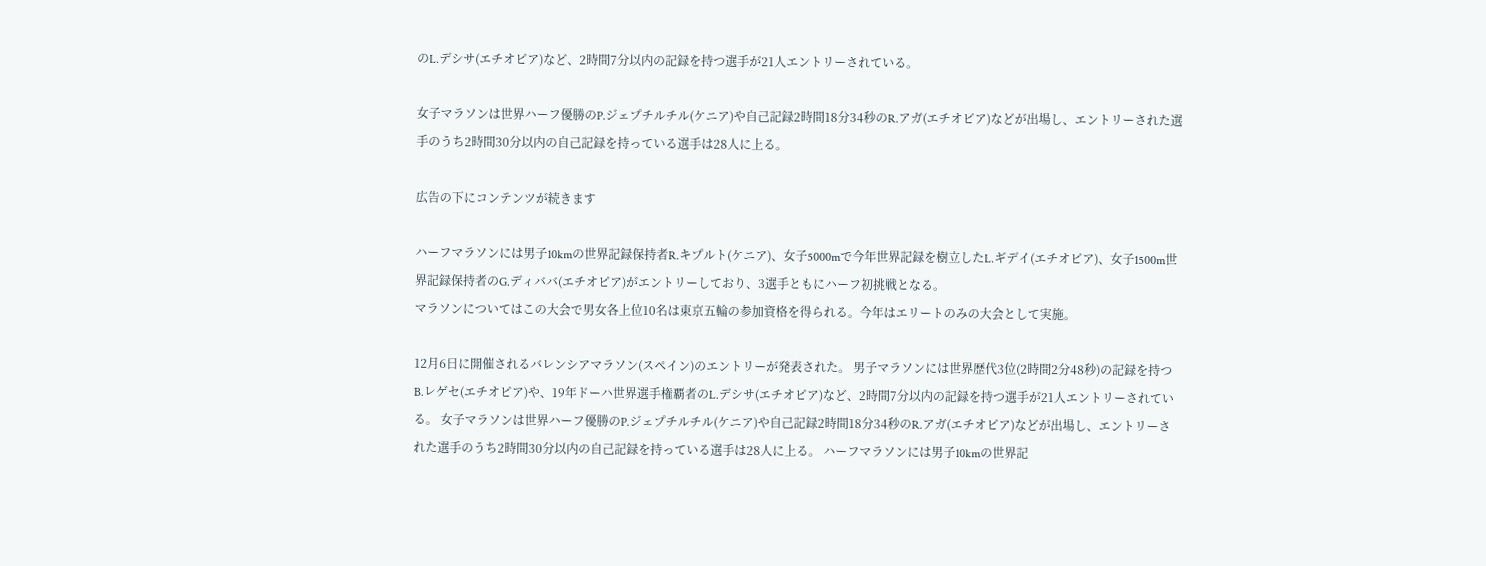のL.デシサ(エチオピア)など、2時間7分以内の記録を持つ選手が21人エントリーされている。

女子マラソンは世界ハーフ優勝のP.ジェプチルチル(ケニア)や自己記録2時間18分34秒のR.アガ(エチオピア)などが出場し、エントリーされた選手のうち2時間30分以内の自己記録を持っている選手は28人に上る。

広告の下にコンテンツが続きます

ハーフマラソンには男子10kmの世界記録保持者R.キプルト(ケニア)、女子5000mで今年世界記録を樹立したL.ギデイ(エチオピア)、女子1500m世界記録保持者のG.ディババ(エチオピア)がエントリーしており、3選手ともにハーフ初挑戦となる。
マラソンについてはこの大会で男女各上位10名は東京五輪の参加資格を得られる。今年はエリートのみの大会として実施。

12月6日に開催されるバレンシアマラソン(スペイン)のエントリーが発表された。 男子マラソンには世界歴代3位(2時間2分48秒)の記録を持つB.レゲセ(エチオピア)や、19年ドーハ世界選手権覇者のL.デシサ(エチオピア)など、2時間7分以内の記録を持つ選手が21人エントリーされている。 女子マラソンは世界ハーフ優勝のP.ジェプチルチル(ケニア)や自己記録2時間18分34秒のR.アガ(エチオピア)などが出場し、エントリーされた選手のうち2時間30分以内の自己記録を持っている選手は28人に上る。 ハーフマラソンには男子10kmの世界記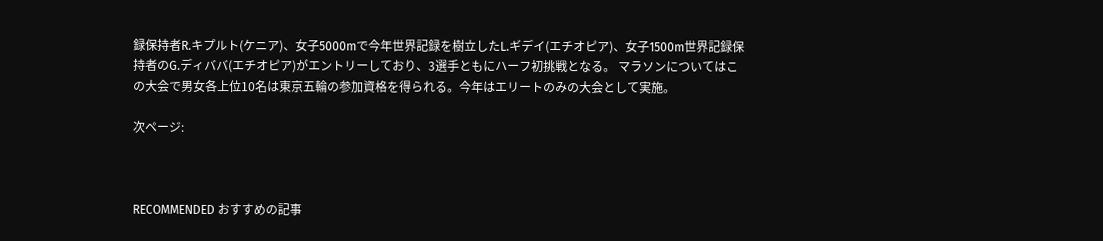録保持者R.キプルト(ケニア)、女子5000mで今年世界記録を樹立したL.ギデイ(エチオピア)、女子1500m世界記録保持者のG.ディババ(エチオピア)がエントリーしており、3選手ともにハーフ初挑戦となる。 マラソンについてはこの大会で男女各上位10名は東京五輪の参加資格を得られる。今年はエリートのみの大会として実施。

次ページ:



RECOMMENDED おすすめの記事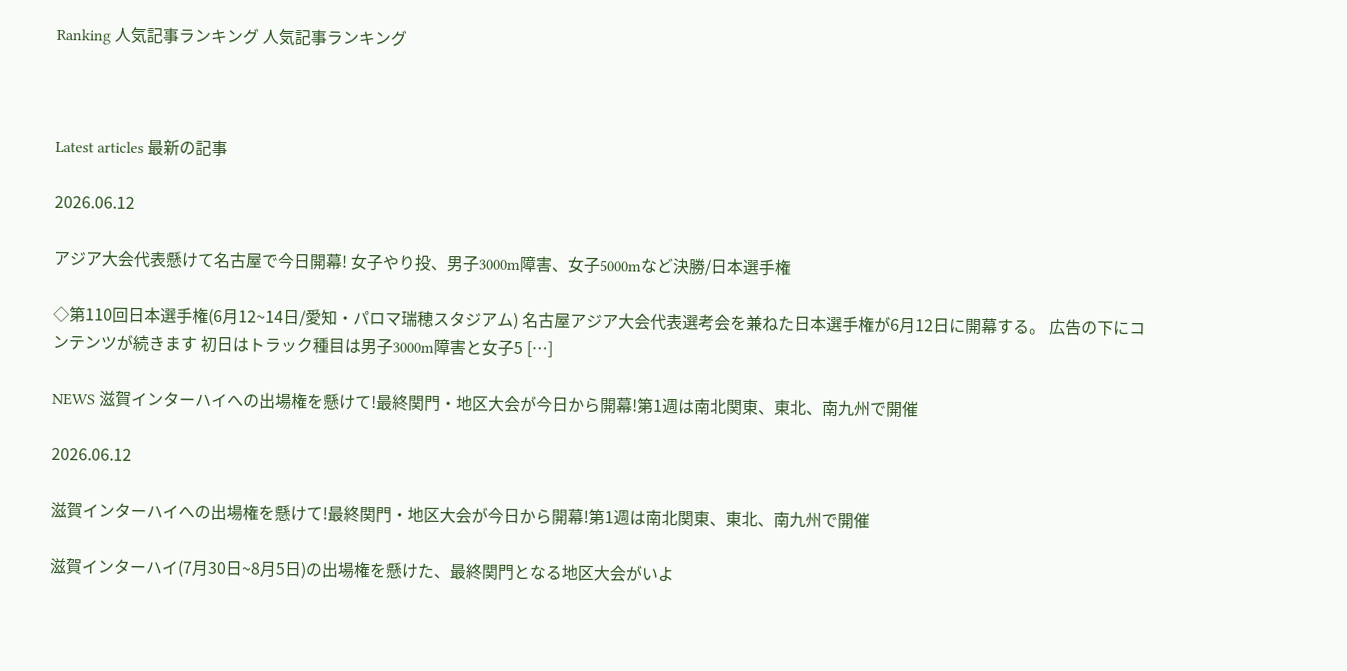Ranking 人気記事ランキング 人気記事ランキング



Latest articles 最新の記事

2026.06.12

アジア大会代表懸けて名古屋で今日開幕! 女子やり投、男子3000m障害、女子5000mなど決勝/日本選手権

◇第110回日本選手権(6月12~14日/愛知・パロマ瑞穂スタジアム) 名古屋アジア大会代表選考会を兼ねた日本選手権が6月12日に開幕する。 広告の下にコンテンツが続きます 初日はトラック種目は男子3000m障害と女子5 […]

NEWS 滋賀インターハイへの出場権を懸けて!最終関門・地区大会が今日から開幕!第1週は南北関東、東北、南九州で開催

2026.06.12

滋賀インターハイへの出場権を懸けて!最終関門・地区大会が今日から開幕!第1週は南北関東、東北、南九州で開催

滋賀インターハイ(7月30日~8月5日)の出場権を懸けた、最終関門となる地区大会がいよ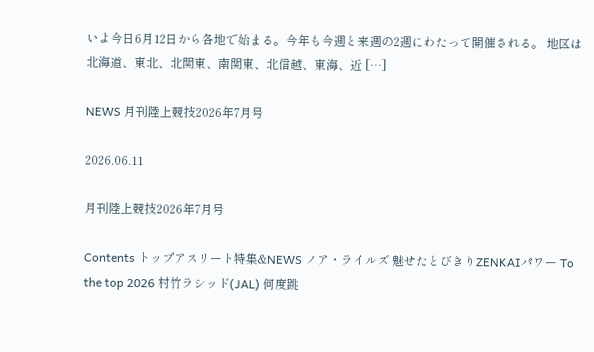いよ今日6月12日から各地で始まる。今年も今週と来週の2週にわたって開催される。 地区は北海道、東北、北関東、南関東、北信越、東海、近 […]

NEWS 月刊陸上競技2026年7月号

2026.06.11

月刊陸上競技2026年7月号

Contents トップアスリート特集&NEWS ノア・ライルズ 魅せたとびきりZENKAIパワー To the top 2026 村竹ラシッド(JAL) 何度跳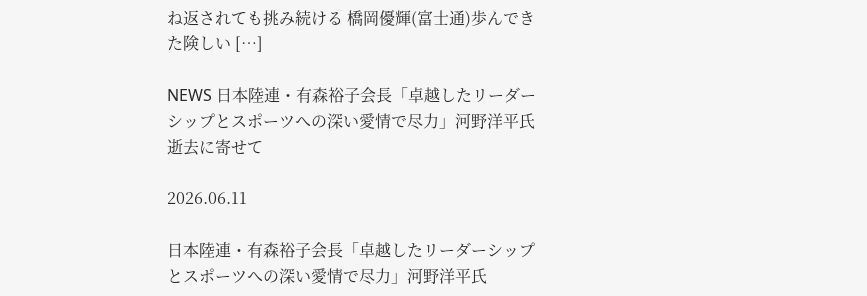ね返されても挑み続ける 橋岡優輝(富士通)歩んできた険しい […]

NEWS 日本陸連・有森裕子会長「卓越したリーダーシップとスポーツへの深い愛情で尽力」河野洋平氏逝去に寄せて

2026.06.11

日本陸連・有森裕子会長「卓越したリーダーシップとスポーツへの深い愛情で尽力」河野洋平氏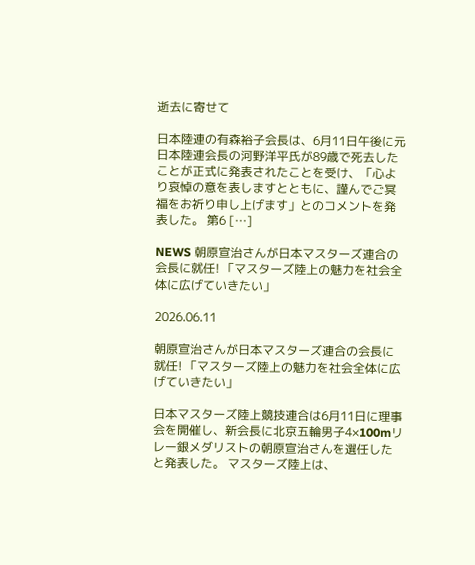逝去に寄せて

日本陸連の有森裕子会長は、6月11日午後に元日本陸連会長の河野洋平氏が89歳で死去したことが正式に発表されたことを受け、「心より哀悼の意を表しますとともに、謹んでご冥福をお祈り申し上げます」とのコメントを発表した。 第6 […]

NEWS 朝原宣治さんが日本マスターズ連合の会長に就任! 「マスターズ陸上の魅力を社会全体に広げていきたい」

2026.06.11

朝原宣治さんが日本マスターズ連合の会長に就任! 「マスターズ陸上の魅力を社会全体に広げていきたい」

日本マスターズ陸上競技連合は6月11日に理事会を開催し、新会長に北京五輪男子4×100mリレー銀メダリストの朝原宣治さんを選任したと発表した。 マスターズ陸上は、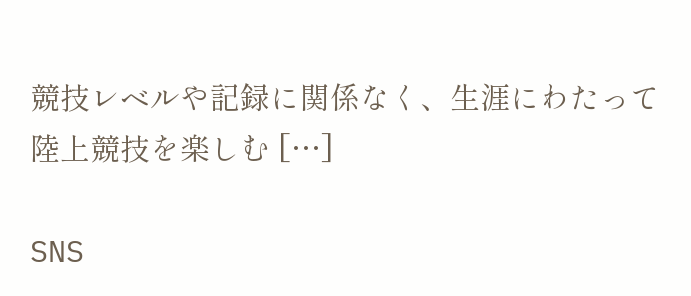競技レベルや記録に関係なく、生涯にわたって陸上競技を楽しむ […]

SNS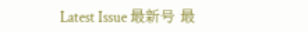Latest Issue 最新号 最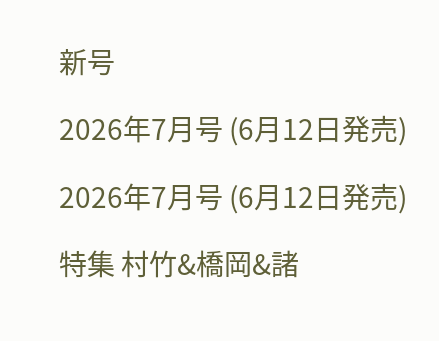新号

2026年7月号 (6月12日発売)

2026年7月号 (6月12日発売)

特集 村竹&橋岡&諸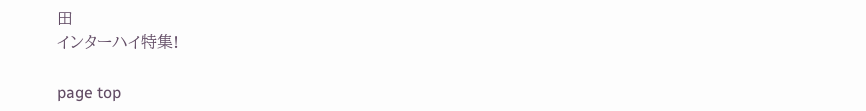田
インターハイ特集!

page top